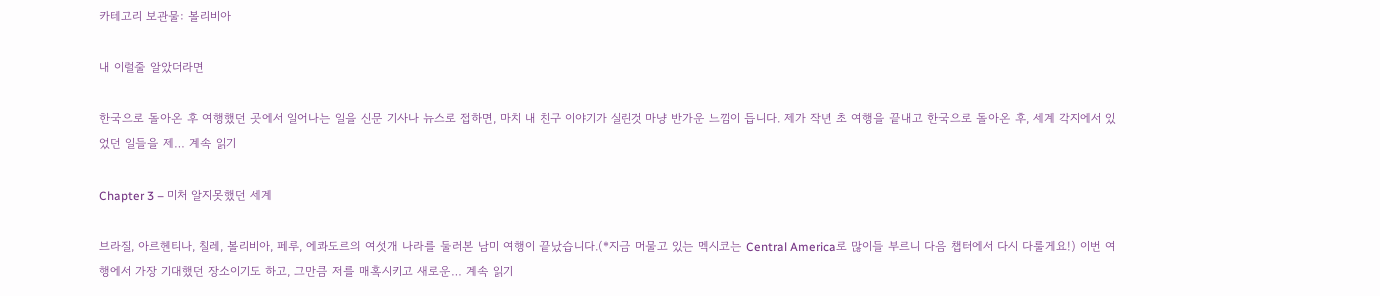카테고리 보관물: 볼리비아

내 이럴줄 알았더라면

한국으로 돌아온 후 여행했던 곳에서 일어나는 일을 신문 기사나 뉴스로 접하면, 마치 내 친구 이야기가 실린것 마냥 반가운 느낌이 듭니다. 제가 작년 초 여행을 끝내고 한국으로 돌아온 후, 세계 각지에서 있었던 일들을 제… 계속 읽기

Chapter 3 – 미처 알지못했던 세계

브라질, 아르헨티나, 칠레, 볼리비아, 페루, 에콰도르의 여섯개 나라를 둘러본 남미 여행이 끝났습니다.(*지금 머물고 있는 멕시코는 Central America로 많이들 부르니 다음 챕터에서 다시 다룰게요!) 이번 여행에서 가장 기대했던 장소이기도 하고, 그만큼 저를 매혹시키고 새로운… 계속 읽기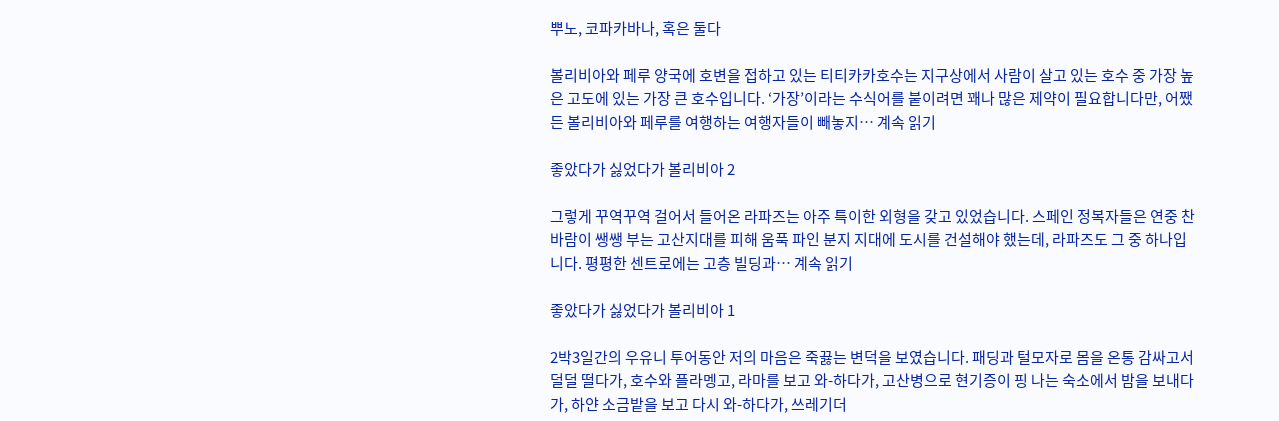뿌노, 코파카바나, 혹은 둘다

볼리비아와 페루 양국에 호변을 접하고 있는 티티카카호수는 지구상에서 사람이 살고 있는 호수 중 가장 높은 고도에 있는 가장 큰 호수입니다. ‘가장’이라는 수식어를 붙이려면 꽤나 많은 제약이 필요합니다만, 어쨌든 볼리비아와 페루를 여행하는 여행자들이 빼놓지… 계속 읽기

좋았다가 싫었다가 볼리비아 2

그렇게 꾸역꾸역 걸어서 들어온 라파즈는 아주 특이한 외형을 갖고 있었습니다. 스페인 정복자들은 연중 찬바람이 쌩쌩 부는 고산지대를 피해 움푹 파인 분지 지대에 도시를 건설해야 했는데, 라파즈도 그 중 하나입니다. 평평한 센트로에는 고층 빌딩과… 계속 읽기

좋았다가 싫었다가 볼리비아 1

2박3일간의 우유니 투어동안 저의 마음은 죽끓는 변덕을 보였습니다. 패딩과 털모자로 몸을 온통 감싸고서 덜덜 떨다가, 호수와 플라멩고, 라마를 보고 와-하다가, 고산병으로 현기증이 핑 나는 숙소에서 밤을 보내다가, 하얀 소금밭을 보고 다시 와-하다가, 쓰레기더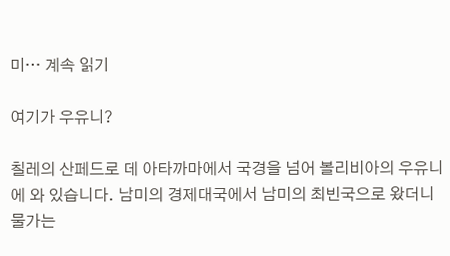미… 계속 읽기

여기가 우유니?

칠레의 산페드로 데 아타까마에서 국경을 넘어 볼리비아의 우유니에 와 있습니다. 남미의 경제대국에서 남미의 최빈국으로 왔더니 물가는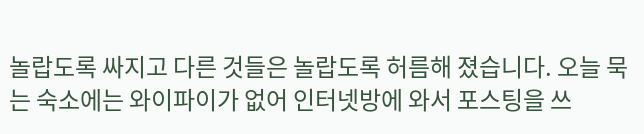놀랍도록 싸지고 다른 것들은 놀랍도록 허름해 졌습니다. 오늘 묵는 숙소에는 와이파이가 없어 인터넷방에 와서 포스팅을 쓰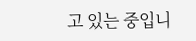고 있는 중입니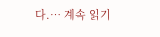다.… 계속 읽기